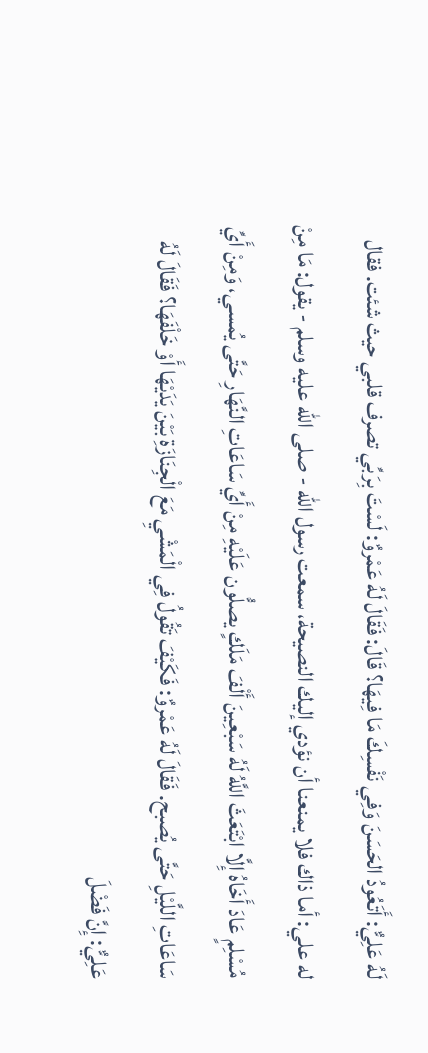لَهُ عَلِيٌّ: أَتَعُودُ الحَسَنَ وَفِي نَفْسِكَ مَا فِيهَا؟ قَالَ: فَقَالَ لَهُ عَمْروٌ: لَسْتَ بِرَبِّي تصرف قلبي حيث شئت. فقال له علي: أما ذاك فلا يمنعنا أن نؤدي إليك النصيحة، سمعت رسول الله - صلى الله عليه وسلم - يقول: مَا مِنْ مُسْلِمٍ عَادَ أَخَاهُ إِلَّا ابْتَعَثَ اللَّهُ لَهُ سَبْعِينَ أَلْفَ مَلَكٍ يصلُّون عَلَيْهِ مِنْ أَيِّ سَاعَاتِ النَّهَارِ حَتَّى يُمسي، وَمِنْ أَيِّ سَاعَاتِ اللَّيْلِ حَتَّى يُصبح. فَقَالَ لَهُ عَمْروٌ: فَكَيْفَ تَقُولُ فِي الْمَشْيِ مَعَ الْجِنَازَةِ بَيْنَ يَدَيْهَا أَوْ خَلْفَهَا؟ فَقَالَ لَهُ عَلِيٌّ: إِنَّ فَضْلَ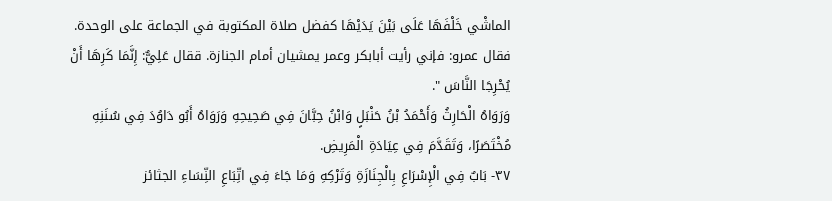الماشْي خَلْفَهَا عَلَى بَيْنَ يَدَيْهَا كفضل صلاة المكتوبة في الجماعة على الوحدة. فقال عمرو: فإني رأيت أبابكر وعمر يمشيان أمام الجنازة. ققال عَلِيٌّ: إِنَّمَا كَرِهَا أَنْ يُحْرِجَا النَّاسَ ".
وَرَوَاهُ الْحَارِثُ وَأَحْمَدُ بْنُ حَنْبَلٍ وَابْنُ حِبَّانَ فِي صَحِيحِهِ وَرَوَاهُ أَبُو دَاوُدَ فِي سُنَنِهِ مُخْتَصَرًا، وَتَقَدَّمَ فِي عِيَادَةِ الْمَرِيضِ.
٣٧- بَابٌ فِي الْإِسْرَاعِ بِالْجِنَازَةِ وَتَرْكِهِ وَمَا جَاءَ فِي اتِّبَاعِ النِّسَاءِ الجثائز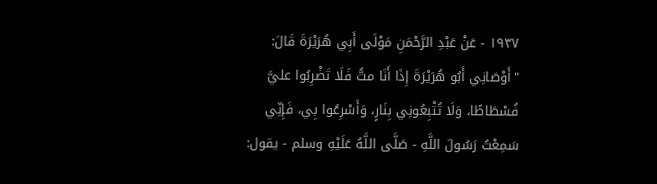١٩٣٧ - عَنْ عَبْدِ الرَّحْمَنِ مَوْلَى أَبِي هُرَيْرَةَ قَالَ: "أَوْصَانِي أَبُو هُرَيْرَةَ إِذَا أَنَا متُّ فَلَا تَضْرِبُوا عليَّ فُسْطَاطًا، وَلَا تُتْبِعُونِي بِنَارٍ، وَأَسْرِعُوا بِي، فَإِنِّي سَمِعْتُ رَسُولَ اللَّهِ - صَلَّى اللَّهُ عَلَيْهِ وسلم - يقول: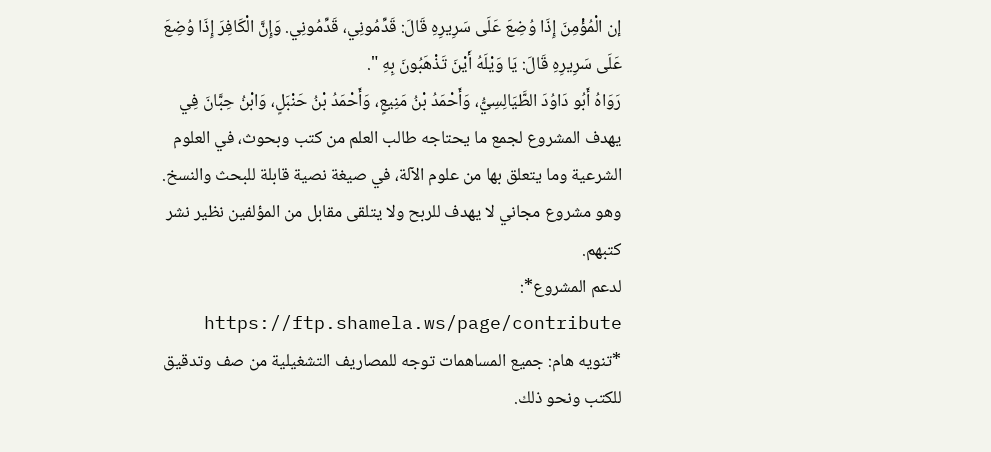إن الْمُؤْمِنَ إِذَا وُضِعَ عَلَى سَرِيرِهِ قَالَ: قَدِّمُونِي، قَدِّمُونِي. وَإِنَّ الْكَافِرَ إِذَا وُضِعَ عَلَى سَرِيرِهِ قَالَ: يَا وَيْلَهُ أَيْنَ تَذْهَبُونَ بِهِ ".
رَوَاهُ أَبُو دَاوُدَ الطَّيَالِسِيُّ، وَأَحْمَدُ بْنُ مَنِيعٍ، وَأَحْمَدُ بْنُ حَنْبَلٍ، وَابْنُ حِبَّانَ فِي
يهدف المشروع لجمع ما يحتاجه طالب العلم من كتب وبحوث، في العلوم الشرعية وما يتعلق بها من علوم الآلة، في صيغة نصية قابلة للبحث والنسخ.
وهو مشروع مجاني لا يهدف للربح ولا يتلقى مقابل من المؤلفين نظير نشر كتبهم.
لدعم المشروع*: https://ftp.shamela.ws/page/contribute
*تنويه هام: جميع المساهمات توجه للمصاريف التشغيلية من صف وتدقيق للكتب ونحو ذلك.